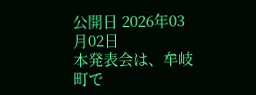公開日 2026年03月02日
本発表会は、牟岐町で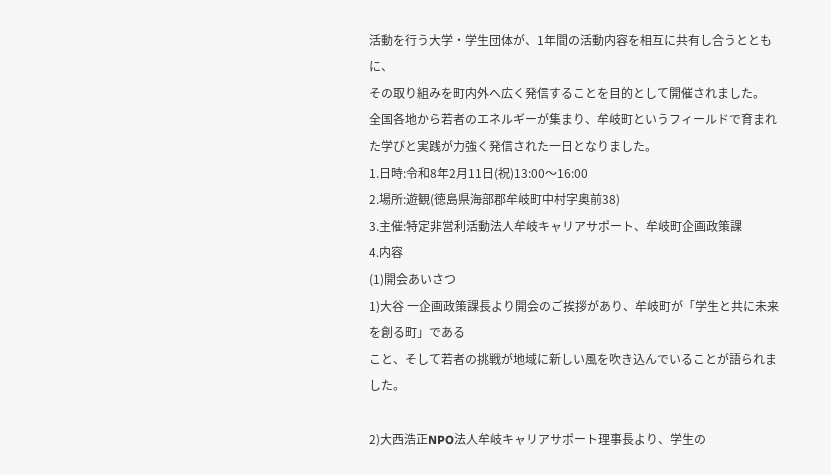活動を行う大学・学生団体が、1年間の活動内容を相互に共有し合うとともに、
その取り組みを町内外へ広く発信することを目的として開催されました。
全国各地から若者のエネルギーが集まり、牟岐町というフィールドで育まれた学びと実践が力強く発信された一日となりました。
1.日時:令和8年2月11日(祝)13:00〜16:00
2.場所:遊観(徳島県海部郡牟岐町中村字奥前38)
3.主催:特定非営利活動法人牟岐キャリアサポート、牟岐町企画政策課
4.内容
(1)開会あいさつ
1)大谷 一企画政策課長より開会のご挨拶があり、牟岐町が「学生と共に未来を創る町」である
こと、そして若者の挑戦が地域に新しい風を吹き込んでいることが語られました。

2)大西浩正NPO法人牟岐キャリアサポート理事長より、学生の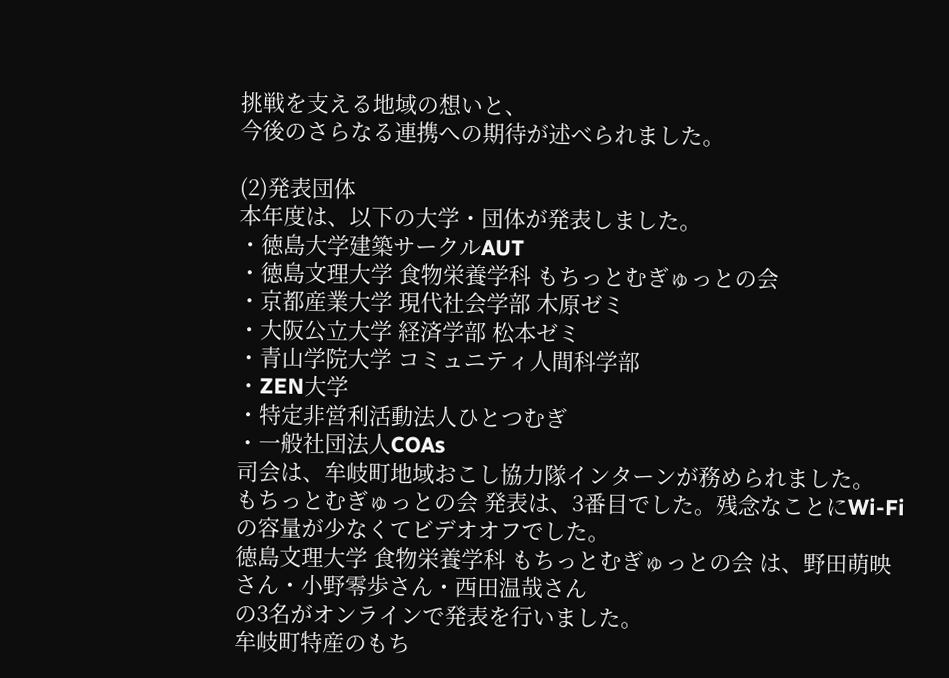挑戦を支える地域の想いと、
今後のさらなる連携への期待が述べられました。

(2)発表団体
本年度は、以下の大学・団体が発表しました。
・徳島大学建築サークルAUT
・徳島文理大学 食物栄養学科 もちっとむぎゅっとの会
・京都産業大学 現代社会学部 木原ゼミ
・大阪公立大学 経済学部 松本ゼミ
・青山学院大学 コミュニティ人間科学部
・ZEN大学
・特定非営利活動法人ひとつむぎ
・一般社団法人COAs
司会は、牟岐町地域おこし協力隊インターンが務められました。
もちっとむぎゅっとの会 発表は、3番目でした。残念なことにWi-Fiの容量が少なくてビデオオフでした。
徳島文理大学 食物栄養学科 もちっとむぎゅっとの会 は、野田萌映さん・小野零歩さん・西田温哉さん
の3名がオンラインで発表を行いました。
牟岐町特産のもち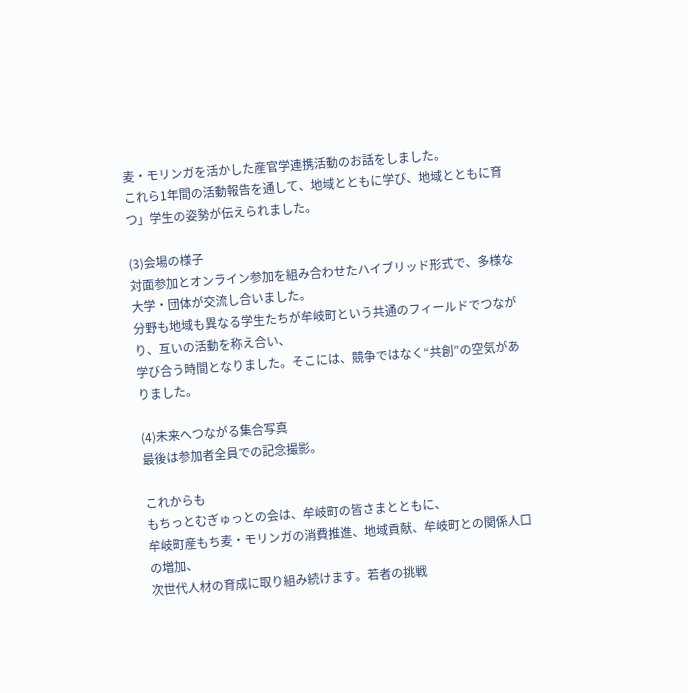麦・モリンガを活かした産官学連携活動のお話をしました。
これら1年間の活動報告を通して、地域とともに学び、地域とともに育つ」学生の姿勢が伝えられました。

(3)会場の様子
対面参加とオンライン参加を組み合わせたハイブリッド形式で、多様な大学・団体が交流し合いました。
分野も地域も異なる学生たちが牟岐町という共通のフィールドでつながり、互いの活動を称え合い、
学び合う時間となりました。そこには、競争ではなく“共創”の空気がありました。

(4)未来へつながる集合写真
最後は参加者全員での記念撮影。

これからも
もちっとむぎゅっとの会は、牟岐町の皆さまとともに、
牟岐町産もち麦・モリンガの消費推進、地域貢献、牟岐町との関係人口の増加、
次世代人材の育成に取り組み続けます。若者の挑戦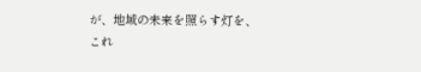が、地域の未来を照らす灯を、
これ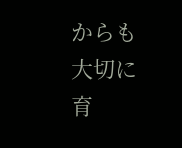からも大切に育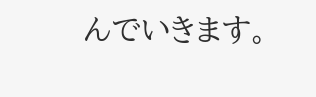んでいきます。